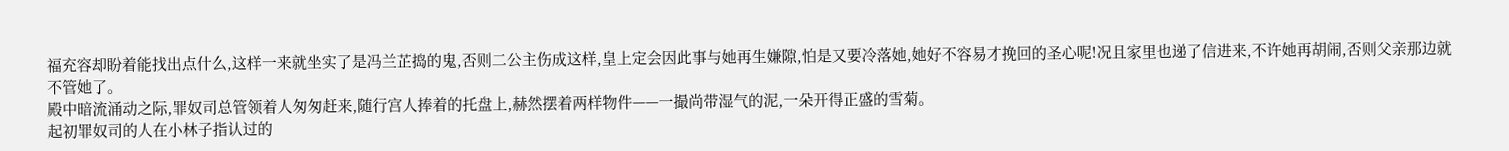福充容却盼着能找出点什么,这样一来就坐实了是冯兰芷捣的鬼,否则二公主伤成这样,皇上定会因此事与她再生嫌隙,怕是又要冷落她,她好不容易才挽回的圣心呢!况且家里也递了信进来,不许她再胡闹,否则父亲那边就不管她了。
殿中暗流涌动之际,罪奴司总管领着人匆匆赶来,随行宫人捧着的托盘上,赫然摆着两样物件——一撮尚带湿气的泥,一朵开得正盛的雪菊。
起初罪奴司的人在小林子指认过的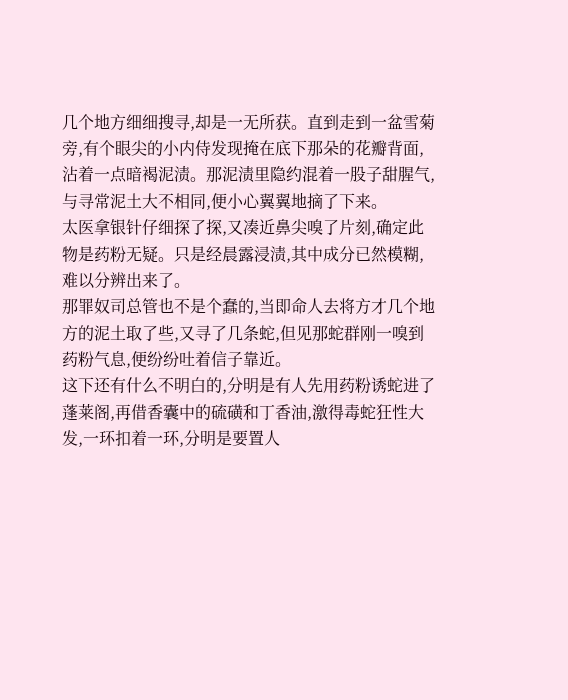几个地方细细搜寻,却是一无所获。直到走到一盆雪菊旁,有个眼尖的小内侍发现掩在底下那朵的花瓣背面,沾着一点暗褐泥渍。那泥渍里隐约混着一股子甜腥气,与寻常泥土大不相同,便小心翼翼地摘了下来。
太医拿银针仔细探了探,又凑近鼻尖嗅了片刻,确定此物是药粉无疑。只是经晨露浸渍,其中成分已然模糊,难以分辨出来了。
那罪奴司总管也不是个蠢的,当即命人去将方才几个地方的泥土取了些,又寻了几条蛇,但见那蛇群刚一嗅到药粉气息,便纷纷吐着信子靠近。
这下还有什么不明白的,分明是有人先用药粉诱蛇进了蓬莱阁,再借香囊中的硫磺和丁香油,激得毒蛇狂性大发,一环扣着一环,分明是要置人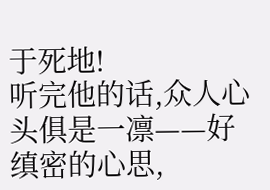于死地!
听完他的话,众人心头俱是一凛——好缜密的心思,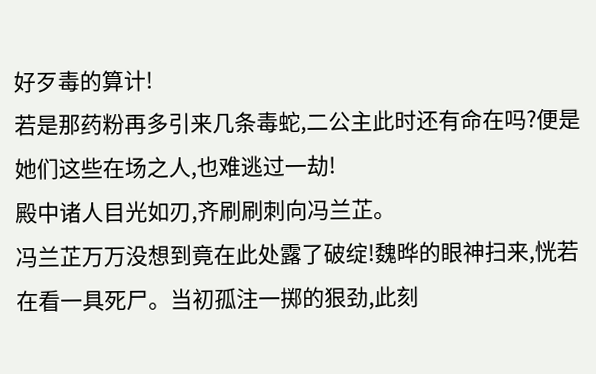好歹毒的算计!
若是那药粉再多引来几条毒蛇,二公主此时还有命在吗?便是她们这些在场之人,也难逃过一劫!
殿中诸人目光如刃,齐刷刷刺向冯兰芷。
冯兰芷万万没想到竟在此处露了破绽!魏晔的眼神扫来,恍若在看一具死尸。当初孤注一掷的狠劲,此刻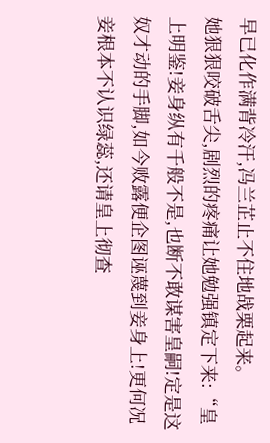早已化作满背冷汗,冯兰芷止不住地战栗起来。
她狠狠咬破舌尖,剧烈的疼痛让她勉强镇定下来:“皇上明鉴!妾身纵有千般不是,也断不敢谋害皇嗣!定是这奴才动的手脚,如今败露便企图诬蔑到妾身上!更何况妾根本不认识绿蕊,还请皇上彻查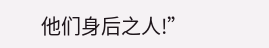他们身后之人!”